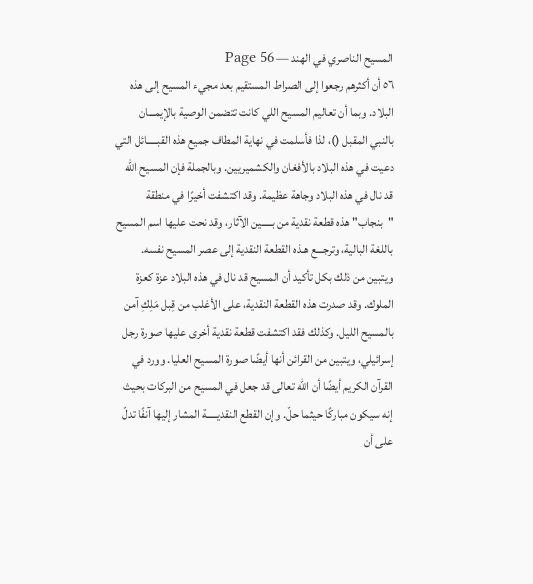المسيح الناصري في الهند — Page 56
٥٦ أن أكثرهم رجعوا إلى الصراط المستقيم بعد مجيء المسيح إلى هذه البلاد. وبما أن تعاليم المسيح اللي كانت تتضمن الوصية بالإيمـــان بالنبي المقبل ()، لذا فأسلمت في نهاية المطاف جميع هذه القبـــــائل التي دعيت في هذه البلاد بالأفغان والكشميريين. وبالجملة فإن المسيح الله قد نال في هذه البلاد وجاهة عظيمة. وقد اكتشفت أخيرًا في منطقة "بنجاب" هذه قطعة نقدية من بـــــين الآثار، وقد نحت عليها اسم المسيح باللغة البالية، وترجـــع هـذه القطعة النقدية إلى عصر المسيح نفسه. ويتبين من ذلك بكل تأكيد أن المسيح قد نال في هذه البلاد عزة كعزة الملوك. وقد صدرت هذه القطعة النقدية، على الأغلب من قِبل مَلِكِ آمن بالمسيح الليل. وكذلك فقد اكتشفت قطعة نقدية أخرى عليها صورة رجل إسرائيلي، ويتبين من القرائن أنها أيضًا صورة المسيح العليا. وورد في القرآن الكريم أيضًا أن الله تعالى قد جعل في المسيح من البركات بحيث إنه سيكون مباركًا حيثما حلّ. وإن القطع النقديـــــة المشار إليها آنفًا تدلّ على أن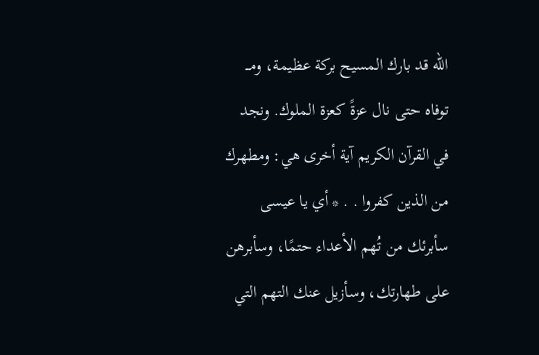الله قد بارك المسيح بركة عظيمة، ومـــ توفاه حتى نال عزةً كعزة الملوك. ونجد في القرآن الكريم آية أخرى هي: ومطهرك من الذين كفروا . . * أي يا عيسى سأبرئك من تُهم الأعداء حتمًا، وسأبرهن على طهارتك، وسأزيل عنك التهم التي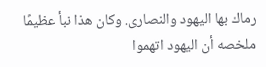رماك بها اليهود والنصارى. وكان هذا نبأ عظيمًا ملخصه أن اليهود اتهموا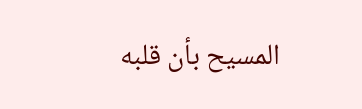المسيح بأن قلبه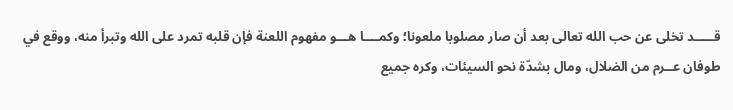قـــــد تخلى عن حب الله تعالى بعد أن صار مصلوبا ملعونا؛ وكمــــا هـــو مفهوم اللعنة فإن قلبه تمرد على الله وتبرأ منه، ووقع في طوفان عــرم من الضلال، ومال بشدّة نحو السيئات، وكره جميع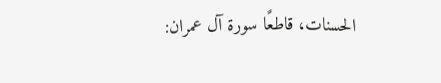الحسنات، قاطعًا سورة آل عمران: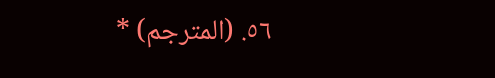٥٦. (المترجم) *